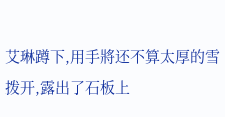艾琳蹲下,用手將还不算太厚的雪拨开,露出了石板上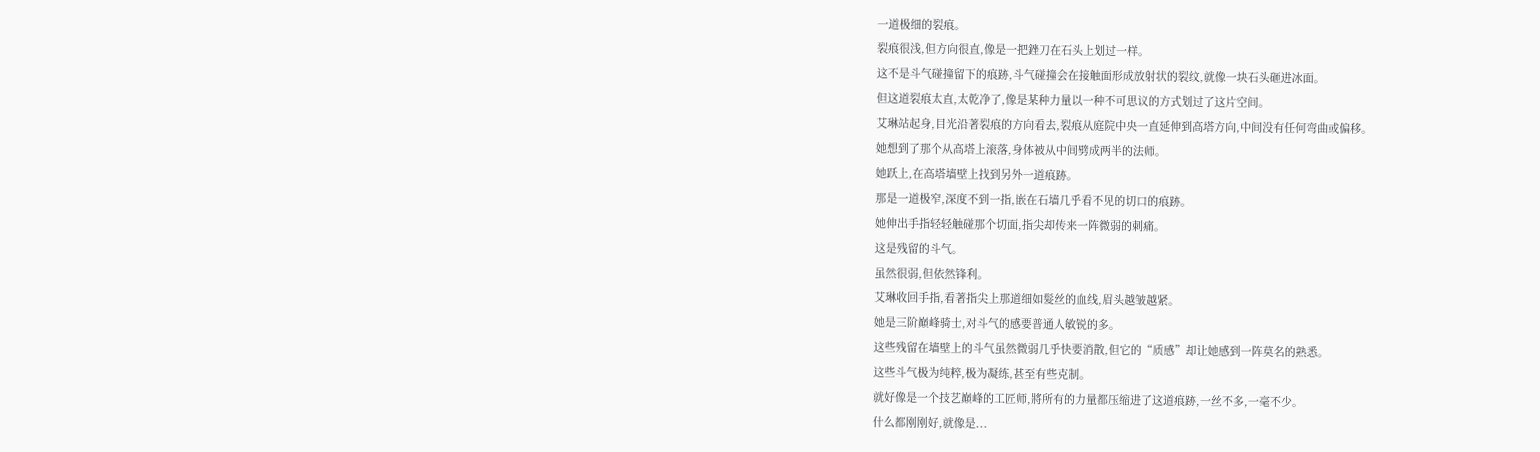一道极细的裂痕。
裂痕很浅,但方向很直,像是一把銼刀在石头上划过一样。
这不是斗气碰撞留下的痕跡,斗气碰撞会在接触面形成放射状的裂纹,就像一块石头砸进冰面。
但这道裂痕太直,太乾净了,像是某种力量以一种不可思议的方式划过了这片空间。
艾琳站起身,目光沿著裂痕的方向看去,裂痕从庭院中央一直延伸到高塔方向,中间没有任何弯曲或偏移。
她想到了那个从高塔上滚落,身体被从中间劈成两半的法师。
她跃上,在高塔墙壁上找到另外一道痕跡。
那是一道极窄,深度不到一指,嵌在石墙几乎看不见的切口的痕跡。
她伸出手指轻轻触碰那个切面,指尖却传来一阵微弱的刺痛。
这是残留的斗气。
虽然很弱,但依然锋利。
艾琳收回手指,看著指尖上那道细如髮丝的血线,眉头越皱越紧。
她是三阶巔峰骑士,对斗气的感要普通人敏锐的多。
这些残留在墙壁上的斗气虽然微弱几乎快要消散,但它的“质感”却让她感到一阵莫名的熟悉。
这些斗气极为纯粹,极为凝练,甚至有些克制。
就好像是一个技艺巔峰的工匠师,將所有的力量都压缩进了这道痕跡,一丝不多,一毫不少。
什么都刚刚好,就像是...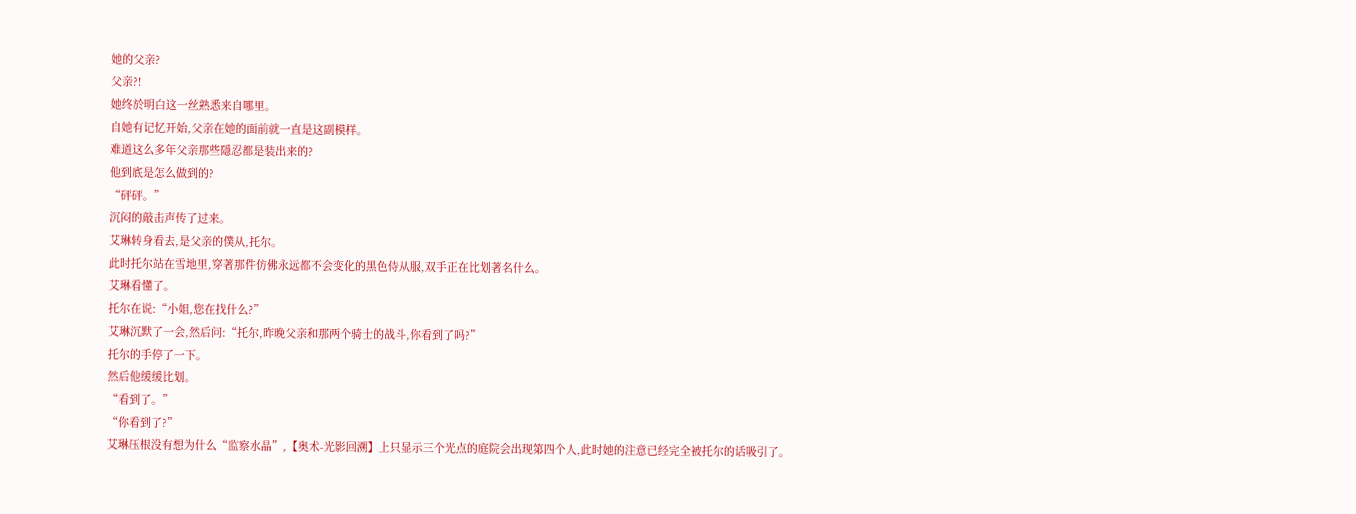她的父亲?
父亲?!
她终於明白这一丝熟悉来自哪里。
自她有记忆开始,父亲在她的面前就一直是这副模样。
难道这么多年父亲那些隱忍都是装出来的?
他到底是怎么做到的?
“砰砰。”
沉闷的敲击声传了过来。
艾琳转身看去,是父亲的僕从,托尔。
此时托尔站在雪地里,穿著那件仿佛永远都不会变化的黑色侍从服,双手正在比划著名什么。
艾琳看懂了。
托尔在说:“小姐,您在找什么?”
艾琳沉默了一会,然后问:“托尔,昨晚父亲和那两个骑士的战斗,你看到了吗?”
托尔的手停了一下。
然后他缓缓比划。
“看到了。”
“你看到了?”
艾琳压根没有想为什么“监察水晶”,【奥术-光影回溯】上只显示三个光点的庭院会出现第四个人,此时她的注意已经完全被托尔的话吸引了。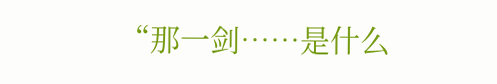“那一剑……是什么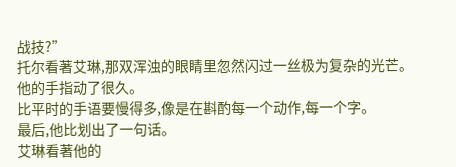战技?”
托尔看著艾琳,那双浑浊的眼睛里忽然闪过一丝极为复杂的光芒。
他的手指动了很久。
比平时的手语要慢得多,像是在斟酌每一个动作,每一个字。
最后,他比划出了一句话。
艾琳看著他的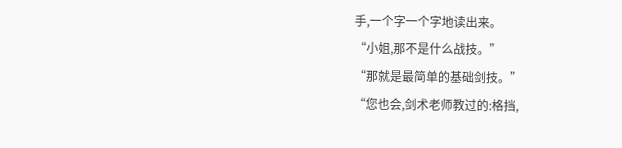手,一个字一个字地读出来。
“小姐,那不是什么战技。”
“那就是最简单的基础剑技。”
“您也会,剑术老师教过的:格挡,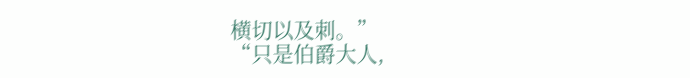横切以及刺。”
“只是伯爵大人,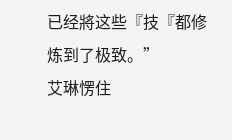已经將这些『技『都修炼到了极致。”
艾琳愣住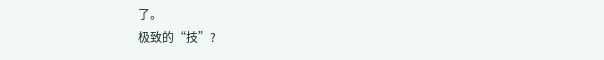了。
极致的“技”?